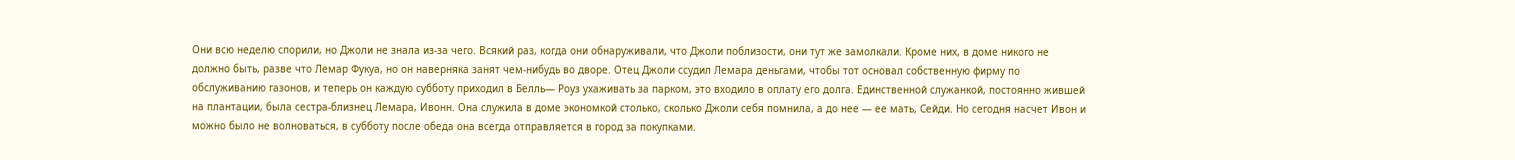Они всю неделю спорили, но Джоли не знала из-за чего. Всякий раз, когда они обнаруживали, что Джоли поблизости, они тут же замолкали. Кроме них, в доме никого не должно быть, разве что Лемар Фукуа, но он наверняка занят чем-нибудь во дворе. Отец Джоли ссудил Лемара деньгами, чтобы тот основал собственную фирму по обслуживанию газонов, и теперь он каждую субботу приходил в Белль— Роуз ухаживать за парком, это входило в оплату его долга. Единственной служанкой, постоянно жившей на плантации, была сестра-близнец Лемара, Ивонн. Она служила в доме экономкой столько, сколько Джоли себя помнила, а до нее — ее мать, Сейди. Но сегодня насчет Ивон и можно было не волноваться, в субботу после обеда она всегда отправляется в город за покупками.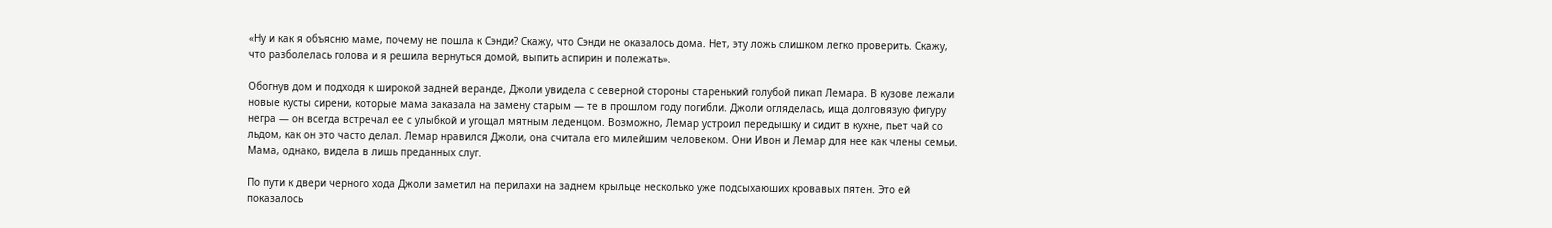«Ну и как я объясню маме, почему не пошла к Сэнди? Скажу, что Сэнди не оказалось дома. Нет, эту ложь слишком легко проверить. Скажу, что разболелась голова и я решила вернуться домой, выпить аспирин и полежать».

Обогнув дом и подходя к широкой задней веранде, Джоли увидела с северной стороны старенький голубой пикап Лемара. В кузове лежали новые кусты сирени, которые мама заказала на замену старым — те в прошлом году погибли. Джоли огляделась, ища долговязую фигуру негра — он всегда встречал ее с улыбкой и угощал мятным леденцом. Возможно, Лемар устроил передышку и сидит в кухне, пьет чай со льдом, как он это часто делал. Лемар нравился Джоли, она считала его милейшим человеком. Они Ивон и Лемар для нее как члены семьи. Мама, однако, видела в лишь преданных слуг.

По пути к двери черного хода Джоли заметил на перилахи на заднем крыльце несколько уже подсыхаюших кровавых пятен. Это ей показалось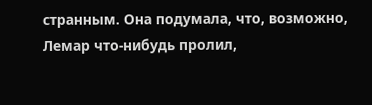странным. Она подумала, что, возможно, Лемар что-нибудь пролил,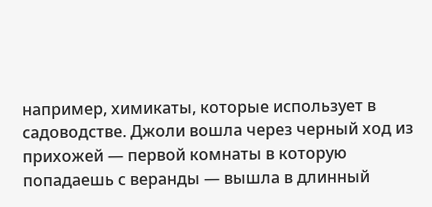например, химикаты, которые использует в садоводстве. Джоли вошла через черный ход из прихожей — первой комнаты в которую попадаешь с веранды — вышла в длинный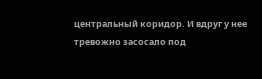центральный коридор. И вдруг у нее тревожно засосало под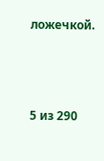ложечкой.



5 из 290